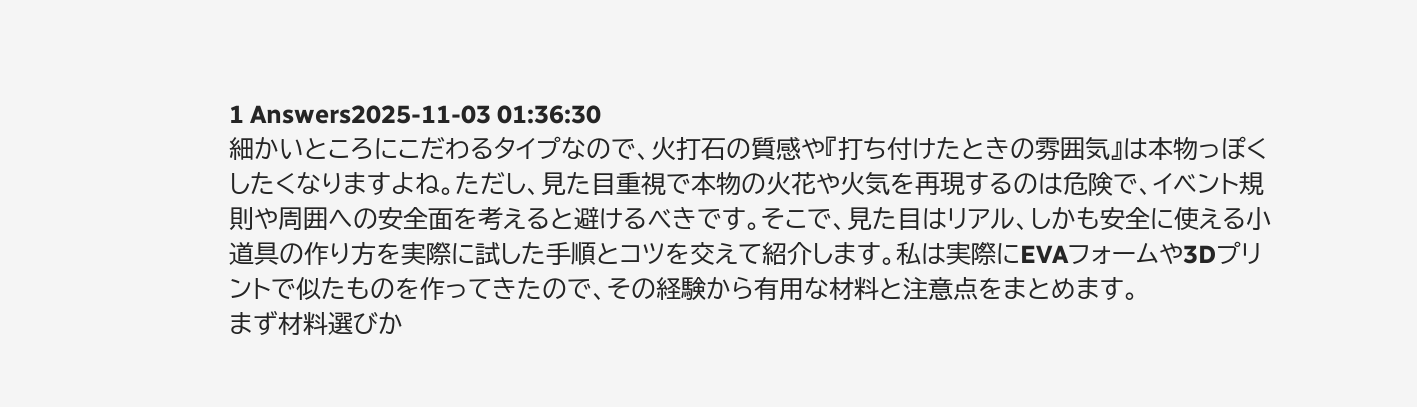1 Answers2025-11-03 01:36:30
細かいところにこだわるタイプなので、火打石の質感や『打ち付けたときの雰囲気』は本物っぽくしたくなりますよね。ただし、見た目重視で本物の火花や火気を再現するのは危険で、イベント規則や周囲への安全面を考えると避けるべきです。そこで、見た目はリアル、しかも安全に使える小道具の作り方を実際に試した手順とコツを交えて紹介します。私は実際にEVAフォームや3Dプリントで似たものを作ってきたので、その経験から有用な材料と注意点をまとめます。
まず材料選びか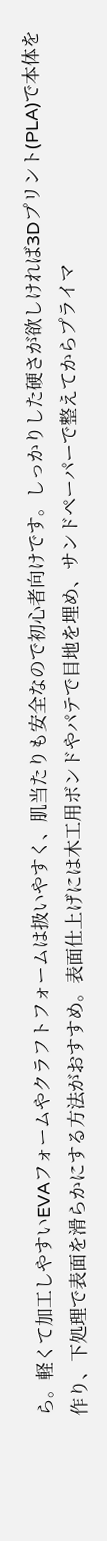ら。軽くて加工しやすいEVAフォームやクラフトフォームは扱いやすく、肌当たりも安全なので初心者向けです。しっかりした硬さが欲しければ3Dプリント(PLA)で本体を作り、下処理で表面を滑らかにする方法がおすすめ。表面仕上げには木工用ボンドやパテで目地を埋め、サンドペーパーで整えてからプライマ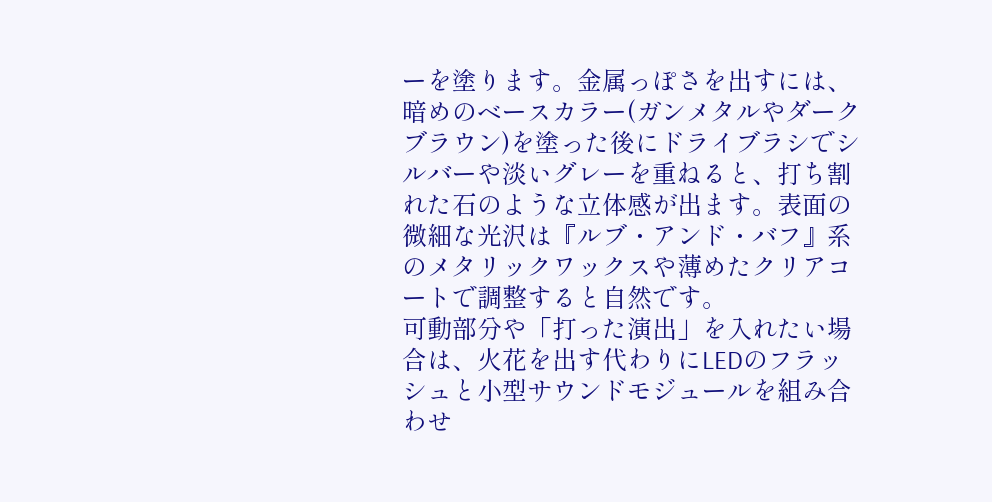ーを塗ります。金属っぽさを出すには、暗めのベースカラー(ガンメタルやダークブラウン)を塗った後にドライブラシでシルバーや淡いグレーを重ねると、打ち割れた石のような立体感が出ます。表面の微細な光沢は『ルブ・アンド・バフ』系のメタリックワックスや薄めたクリアコートで調整すると自然です。
可動部分や「打った演出」を入れたい場合は、火花を出す代わりにLEDのフラッシュと小型サウンドモジュールを組み合わせ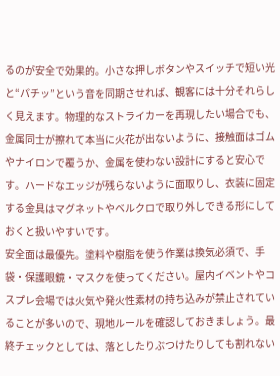るのが安全で効果的。小さな押しボタンやスイッチで短い光と“パチッ”という音を同期させれば、観客には十分それらしく見えます。物理的なストライカーを再現したい場合でも、金属同士が擦れて本当に火花が出ないように、接触面はゴムやナイロンで覆うか、金属を使わない設計にすると安心です。ハードなエッジが残らないように面取りし、衣装に固定する金具はマグネットやベルクロで取り外しできる形にしておくと扱いやすいです。
安全面は最優先。塗料や樹脂を使う作業は換気必須で、手袋・保護眼鏡・マスクを使ってください。屋内イベントやコスプレ会場では火気や発火性素材の持ち込みが禁止されていることが多いので、現地ルールを確認しておきましょう。最終チェックとしては、落としたりぶつけたりしても割れない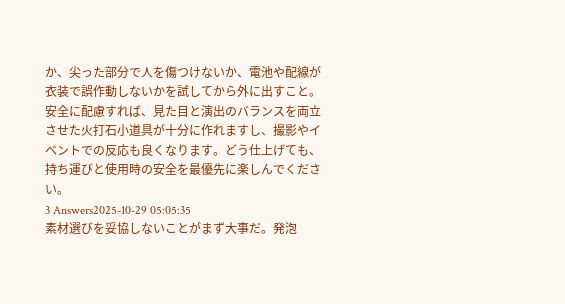か、尖った部分で人を傷つけないか、電池や配線が衣装で誤作動しないかを試してから外に出すこと。安全に配慮すれば、見た目と演出のバランスを両立させた火打石小道具が十分に作れますし、撮影やイベントでの反応も良くなります。どう仕上げても、持ち運びと使用時の安全を最優先に楽しんでください。
3 Answers2025-10-29 05:05:35
素材選びを妥協しないことがまず大事だ。発泡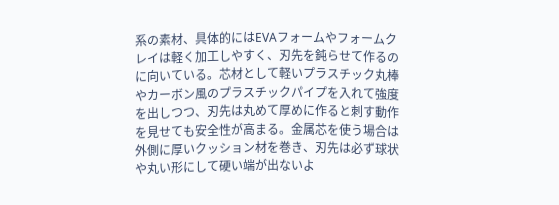系の素材、具体的にはEVAフォームやフォームクレイは軽く加工しやすく、刃先を鈍らせて作るのに向いている。芯材として軽いプラスチック丸棒やカーボン風のプラスチックパイプを入れて強度を出しつつ、刃先は丸めて厚めに作ると刺す動作を見せても安全性が高まる。金属芯を使う場合は外側に厚いクッション材を巻き、刃先は必ず球状や丸い形にして硬い端が出ないよ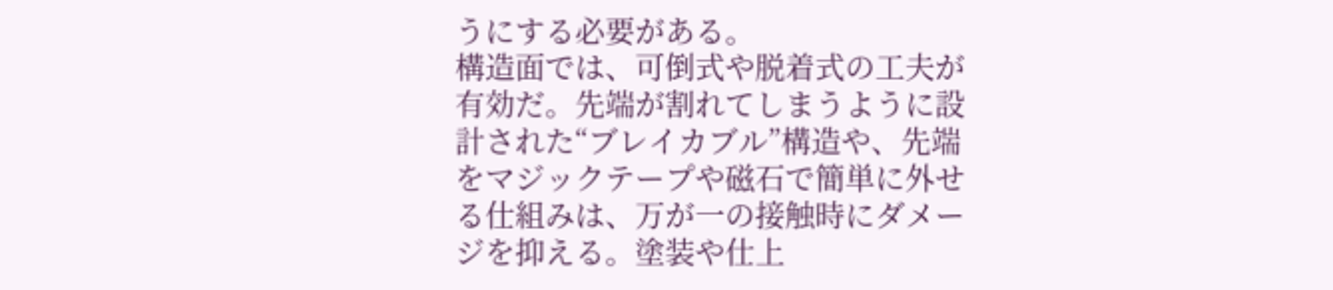うにする必要がある。
構造面では、可倒式や脱着式の工夫が有効だ。先端が割れてしまうように設計された“ブレイカブル”構造や、先端をマジックテープや磁石で簡単に外せる仕組みは、万が一の接触時にダメージを抑える。塗装や仕上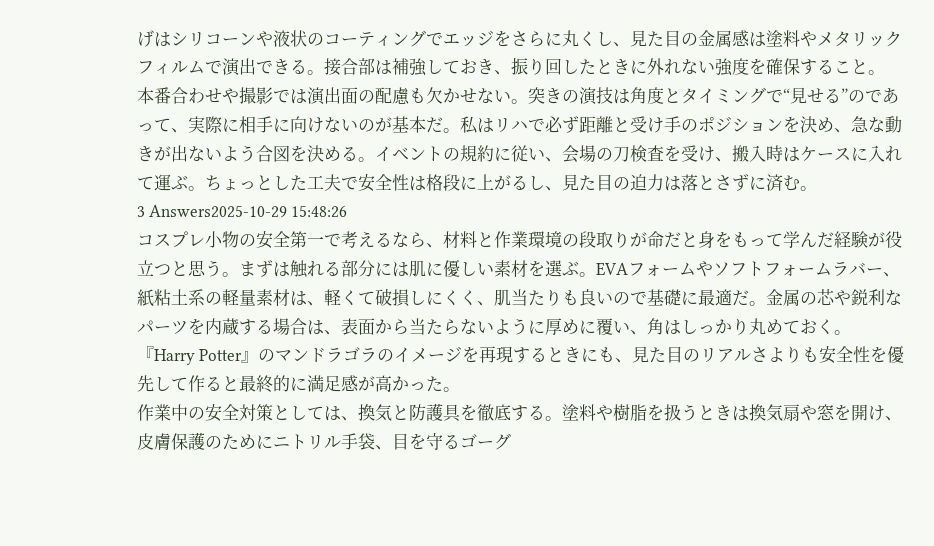げはシリコーンや液状のコーティングでエッジをさらに丸くし、見た目の金属感は塗料やメタリックフィルムで演出できる。接合部は補強しておき、振り回したときに外れない強度を確保すること。
本番合わせや撮影では演出面の配慮も欠かせない。突きの演技は角度とタイミングで“見せる”のであって、実際に相手に向けないのが基本だ。私はリハで必ず距離と受け手のポジションを決め、急な動きが出ないよう合図を決める。イベントの規約に従い、会場の刀検査を受け、搬入時はケースに入れて運ぶ。ちょっとした工夫で安全性は格段に上がるし、見た目の迫力は落とさずに済む。
3 Answers2025-10-29 15:48:26
コスプレ小物の安全第一で考えるなら、材料と作業環境の段取りが命だと身をもって学んだ経験が役立つと思う。まずは触れる部分には肌に優しい素材を選ぶ。EVAフォームやソフトフォームラバー、紙粘土系の軽量素材は、軽くて破損しにくく、肌当たりも良いので基礎に最適だ。金属の芯や鋭利なパーツを内蔵する場合は、表面から当たらないように厚めに覆い、角はしっかり丸めておく。『Harry Potter』のマンドラゴラのイメージを再現するときにも、見た目のリアルさよりも安全性を優先して作ると最終的に満足感が高かった。
作業中の安全対策としては、換気と防護具を徹底する。塗料や樹脂を扱うときは換気扇や窓を開け、皮膚保護のためにニトリル手袋、目を守るゴーグ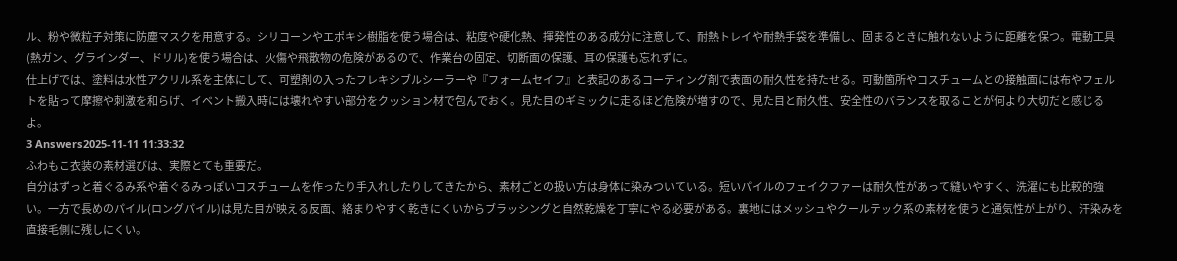ル、粉や微粒子対策に防塵マスクを用意する。シリコーンやエポキシ樹脂を使う場合は、粘度や硬化熱、揮発性のある成分に注意して、耐熱トレイや耐熱手袋を準備し、固まるときに触れないように距離を保つ。電動工具(熱ガン、グラインダー、ドリル)を使う場合は、火傷や飛散物の危険があるので、作業台の固定、切断面の保護、耳の保護も忘れずに。
仕上げでは、塗料は水性アクリル系を主体にして、可塑剤の入ったフレキシブルシーラーや『フォームセイフ』と表記のあるコーティング剤で表面の耐久性を持たせる。可動箇所やコスチュームとの接触面には布やフェルトを貼って摩擦や刺激を和らげ、イベント搬入時には壊れやすい部分をクッション材で包んでおく。見た目のギミックに走るほど危険が増すので、見た目と耐久性、安全性のバランスを取ることが何より大切だと感じるよ。
3 Answers2025-11-11 11:33:32
ふわもこ衣装の素材選びは、実際とても重要だ。
自分はずっと着ぐるみ系や着ぐるみっぽいコスチュームを作ったり手入れしたりしてきたから、素材ごとの扱い方は身体に染みついている。短いパイルのフェイクファーは耐久性があって縫いやすく、洗濯にも比較的強い。一方で長めのパイル(ロングパイル)は見た目が映える反面、絡まりやすく乾きにくいからブラッシングと自然乾燥を丁寧にやる必要がある。裏地にはメッシュやクールテック系の素材を使うと通気性が上がり、汗染みを直接毛側に残しにくい。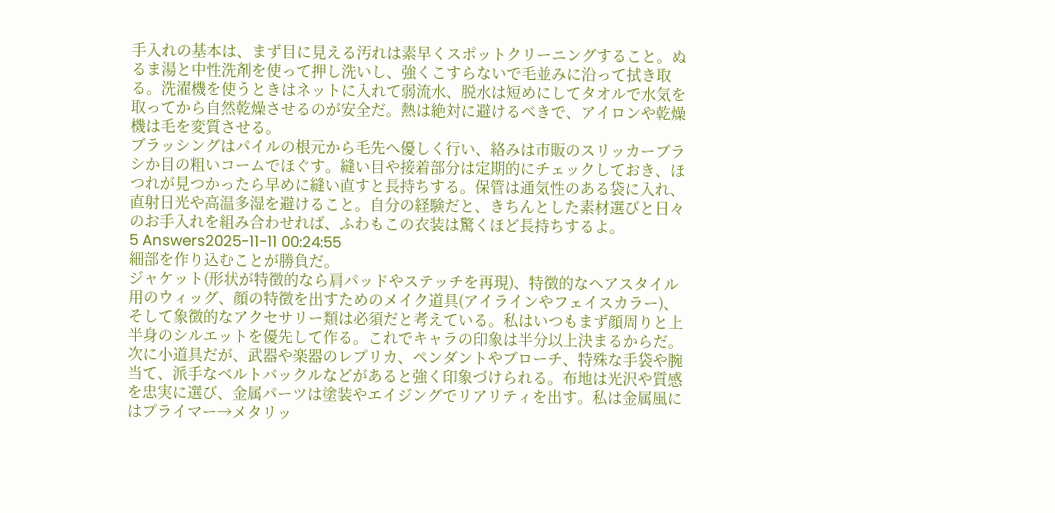手入れの基本は、まず目に見える汚れは素早くスポットクリーニングすること。ぬるま湯と中性洗剤を使って押し洗いし、強くこすらないで毛並みに沿って拭き取る。洗濯機を使うときはネットに入れて弱流水、脱水は短めにしてタオルで水気を取ってから自然乾燥させるのが安全だ。熱は絶対に避けるべきで、アイロンや乾燥機は毛を変質させる。
ブラッシングはパイルの根元から毛先へ優しく行い、絡みは市販のスリッカーブラシか目の粗いコームでほぐす。縫い目や接着部分は定期的にチェックしておき、ほつれが見つかったら早めに縫い直すと長持ちする。保管は通気性のある袋に入れ、直射日光や高温多湿を避けること。自分の経験だと、きちんとした素材選びと日々のお手入れを組み合わせれば、ふわもこの衣装は驚くほど長持ちするよ。
5 Answers2025-11-11 00:24:55
細部を作り込むことが勝負だ。
ジャケット(形状が特徴的なら肩パッドやステッチを再現)、特徴的なヘアスタイル用のウィッグ、顔の特徴を出すためのメイク道具(アイラインやフェイスカラー)、そして象徴的なアクセサリー類は必須だと考えている。私はいつもまず顔周りと上半身のシルエットを優先して作る。これでキャラの印象は半分以上決まるからだ。
次に小道具だが、武器や楽器のレプリカ、ペンダントやブローチ、特殊な手袋や腕当て、派手なベルトバックルなどがあると強く印象づけられる。布地は光沢や質感を忠実に選び、金属パーツは塗装やエイジングでリアリティを出す。私は金属風にはプライマー→メタリッ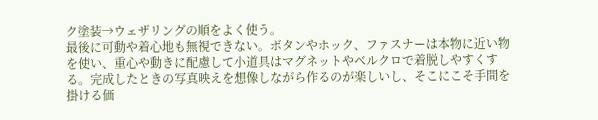ク塗装→ウェザリングの順をよく使う。
最後に可動や着心地も無視できない。ボタンやホック、ファスナーは本物に近い物を使い、重心や動きに配慮して小道具はマグネットやベルクロで着脱しやすくする。完成したときの写真映えを想像しながら作るのが楽しいし、そこにこそ手間を掛ける価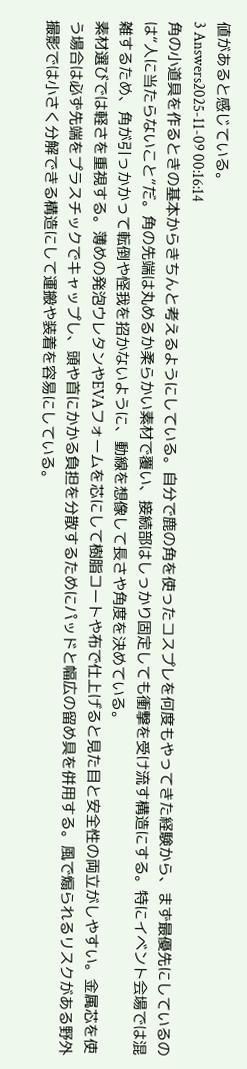値があると感じている。
3 Answers2025-11-09 00:16:14
角の小道具を作るときの基本からきちんと考えるようにしている。自分で鹿の角を使ったコスプレを何度もやってきた経験から、まず最優先にしているのは“人に当たらないこと”だ。角の先端は丸めるか柔らかい素材で覆い、接続部はしっかり固定しても衝撃を受け流す構造にする。特にイベント会場では混雑するため、角が引っかかって転倒や怪我を招かないように、動線を想像して長さや角度を決めている。
素材選びでは軽さを重視する。薄めの発泡ウレタンやEVAフォームを芯にして樹脂コートや布で仕上げると見た目と安全性の両立がしやすい。金属芯を使う場合は必ず先端をプラスチックでキャップし、頭や首にかかる負担を分散するためにパッドと幅広の留め具を併用する。風で煽られるリスクがある野外撮影では小さく分解できる構造にして運搬や装着を容易にしている。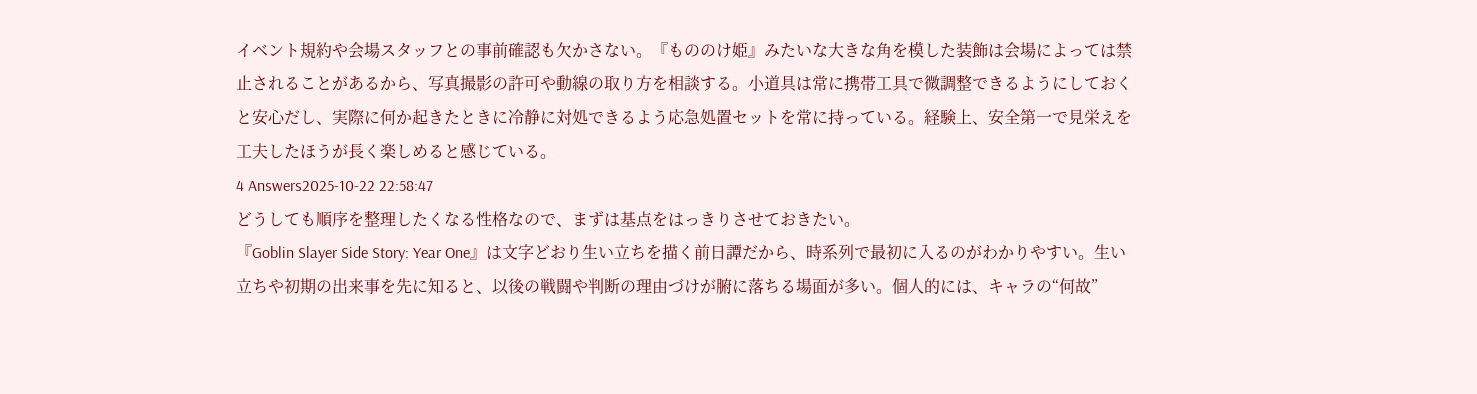イベント規約や会場スタッフとの事前確認も欠かさない。『もののけ姫』みたいな大きな角を模した装飾は会場によっては禁止されることがあるから、写真撮影の許可や動線の取り方を相談する。小道具は常に携帯工具で微調整できるようにしておくと安心だし、実際に何か起きたときに冷静に対処できるよう応急処置セットを常に持っている。経験上、安全第一で見栄えを工夫したほうが長く楽しめると感じている。
4 Answers2025-10-22 22:58:47
どうしても順序を整理したくなる性格なので、まずは基点をはっきりさせておきたい。
『Goblin Slayer Side Story: Year One』は文字どおり生い立ちを描く前日譚だから、時系列で最初に入るのがわかりやすい。生い立ちや初期の出来事を先に知ると、以後の戦闘や判断の理由づけが腑に落ちる場面が多い。個人的には、キャラの“何故”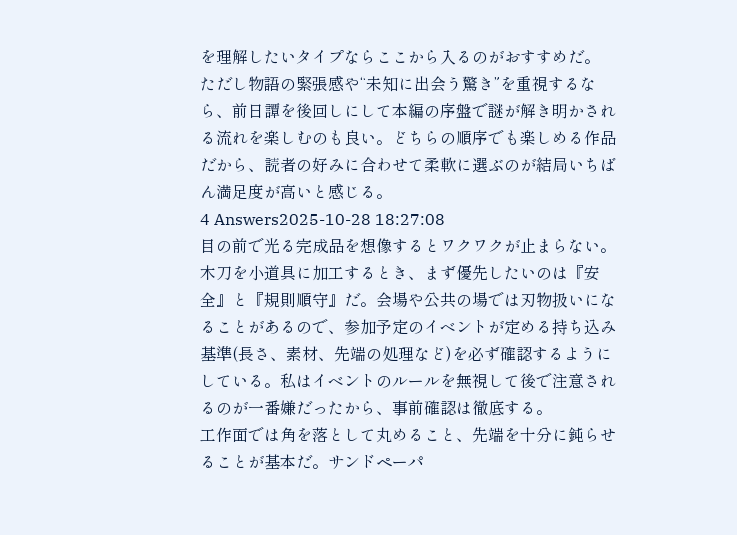を理解したいタイプならここから入るのがおすすめだ。
ただし物語の緊張感や“未知に出会う驚き”を重視するなら、前日譚を後回しにして本編の序盤で謎が解き明かされる流れを楽しむのも良い。どちらの順序でも楽しめる作品だから、読者の好みに合わせて柔軟に選ぶのが結局いちばん満足度が高いと感じる。
4 Answers2025-10-28 18:27:08
目の前で光る完成品を想像するとワクワクが止まらない。木刀を小道具に加工するとき、まず優先したいのは『安全』と『規則順守』だ。会場や公共の場では刃物扱いになることがあるので、参加予定のイベントが定める持ち込み基準(長さ、素材、先端の処理など)を必ず確認するようにしている。私はイベントのルールを無視して後で注意されるのが一番嫌だったから、事前確認は徹底する。
工作面では角を落として丸めること、先端を十分に鈍らせることが基本だ。サンドペーパ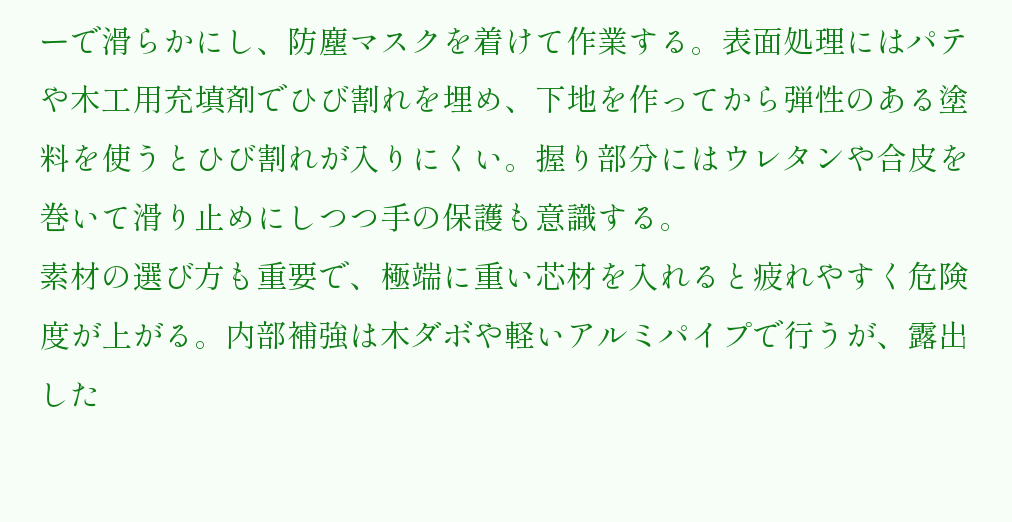ーで滑らかにし、防塵マスクを着けて作業する。表面処理にはパテや木工用充填剤でひび割れを埋め、下地を作ってから弾性のある塗料を使うとひび割れが入りにくい。握り部分にはウレタンや合皮を巻いて滑り止めにしつつ手の保護も意識する。
素材の選び方も重要で、極端に重い芯材を入れると疲れやすく危険度が上がる。内部補強は木ダボや軽いアルミパイプで行うが、露出した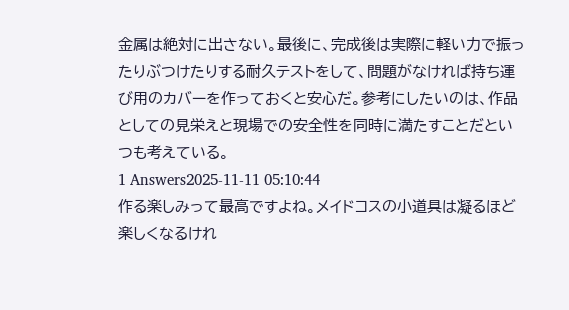金属は絶対に出さない。最後に、完成後は実際に軽い力で振ったりぶつけたりする耐久テストをして、問題がなければ持ち運び用のカバーを作っておくと安心だ。参考にしたいのは、作品としての見栄えと現場での安全性を同時に満たすことだといつも考えている。
1 Answers2025-11-11 05:10:44
作る楽しみって最高ですよね。メイドコスの小道具は凝るほど楽しくなるけれ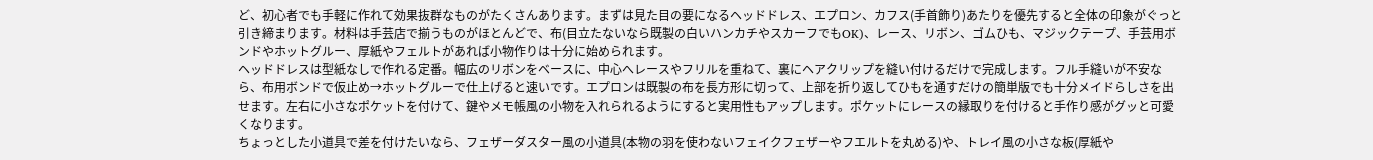ど、初心者でも手軽に作れて効果抜群なものがたくさんあります。まずは見た目の要になるヘッドドレス、エプロン、カフス(手首飾り)あたりを優先すると全体の印象がぐっと引き締まります。材料は手芸店で揃うものがほとんどで、布(目立たないなら既製の白いハンカチやスカーフでもOK)、レース、リボン、ゴムひも、マジックテープ、手芸用ボンドやホットグルー、厚紙やフェルトがあれば小物作りは十分に始められます。
ヘッドドレスは型紙なしで作れる定番。幅広のリボンをベースに、中心へレースやフリルを重ねて、裏にヘアクリップを縫い付けるだけで完成します。フル手縫いが不安なら、布用ボンドで仮止め→ホットグルーで仕上げると速いです。エプロンは既製の布を長方形に切って、上部を折り返してひもを通すだけの簡単版でも十分メイドらしさを出せます。左右に小さなポケットを付けて、鍵やメモ帳風の小物を入れられるようにすると実用性もアップします。ポケットにレースの縁取りを付けると手作り感がグッと可愛くなります。
ちょっとした小道具で差を付けたいなら、フェザーダスター風の小道具(本物の羽を使わないフェイクフェザーやフエルトを丸める)や、トレイ風の小さな板(厚紙や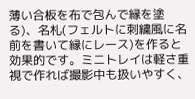薄い合板を布で包んで縁を塗る)、名札(フェルトに刺繍風に名前を書いて縁にレース)を作ると効果的です。ミニトレイは軽さ重視で作れば撮影中も扱いやすく、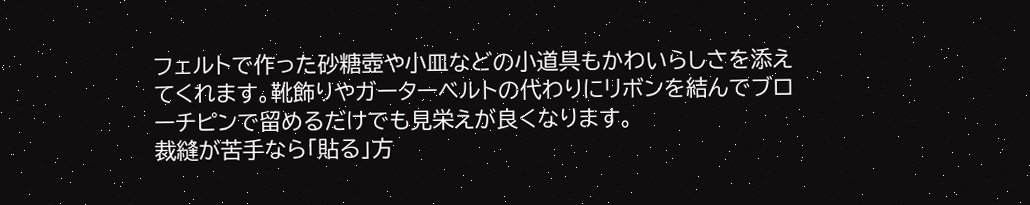フェルトで作った砂糖壺や小皿などの小道具もかわいらしさを添えてくれます。靴飾りやガーターベルトの代わりにリボンを結んでブローチピンで留めるだけでも見栄えが良くなります。
裁縫が苦手なら「貼る」方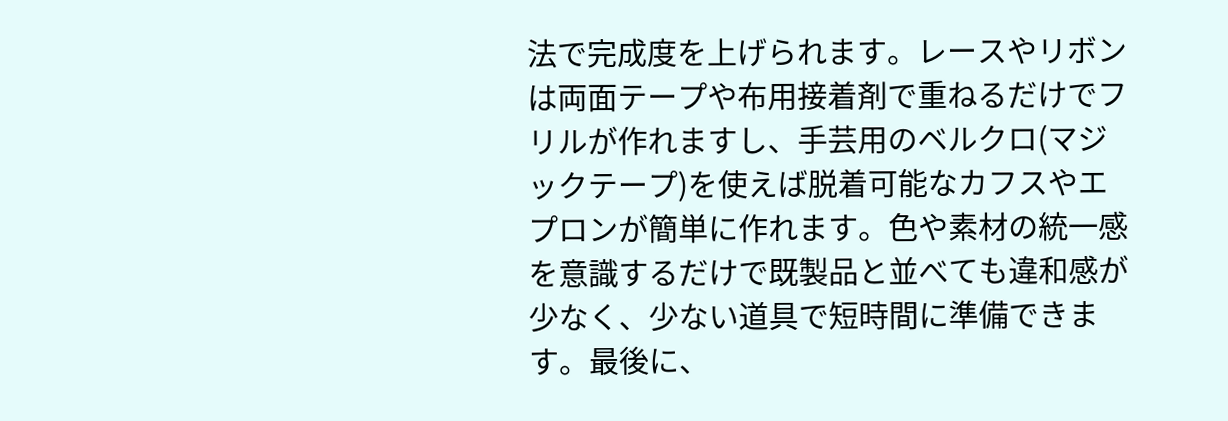法で完成度を上げられます。レースやリボンは両面テープや布用接着剤で重ねるだけでフリルが作れますし、手芸用のベルクロ(マジックテープ)を使えば脱着可能なカフスやエプロンが簡単に作れます。色や素材の統一感を意識するだけで既製品と並べても違和感が少なく、少ない道具で短時間に準備できます。最後に、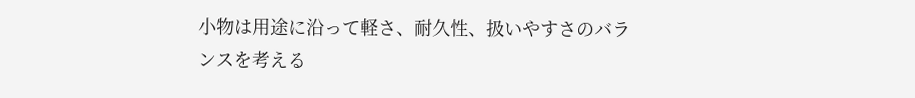小物は用途に沿って軽さ、耐久性、扱いやすさのバランスを考える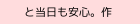と当日も安心。作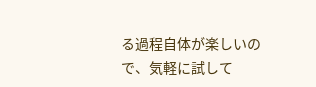る過程自体が楽しいので、気軽に試して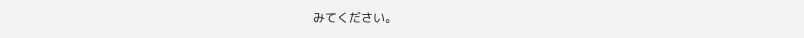みてください。